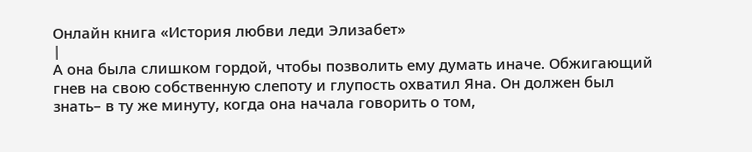Онлайн книга «История любви леди Элизабет»
|
А она была слишком гордой, чтобы позволить ему думать иначе. Обжигающий гнев на свою собственную слепоту и глупость охватил Яна. Он должен был знать– в ту же минуту, когда она начала говорить о том,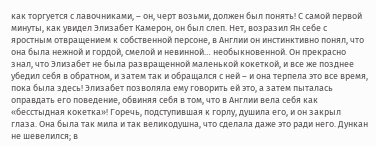как торгуется с лавочниками, – он, черт возьми, должен был понять! С самой первой минуты, как увидел Элизабет Камерон, он был слеп. Нет, возразил Ян себе с яростным отвращением к собственной персоне, в Англии он инстинктивно понял, что она была нежной и гордой, смелой и невинной… необыкновенной. Он прекрасно знал, что Элизабет не была развращенной маленькой кокеткой, и все же позднее убедил себя в обратном, и затем так и обращался с ней – и она терпела это все время, пока была здесь! Элизабет позволяла ему говорить ей это, а затем пыталась оправдать его поведение, обвиняя себя в том, что в Англии вела себя как «бесстыдная кокетка»! Горечь, подступившая к горлу, душила его, и он закрыл глаза. Она была так мила и так великодушна, что сделала даже это ради него. Дункан не шевелился; в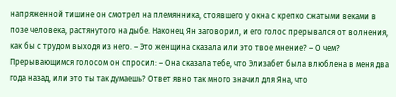напряженной тишине он смотрел на племянника, стоявшего у окна с крепко сжатыми веками в позе человека, растянутого на дыбе. Наконец Ян заговорил, и его голос прерывался от волнения, как бы с трудом выходя из него. – Это женщина сказала или это твое мнение? – О чем? Прерывающимся голосом он спросил: – Она сказала тебе, что Элизабет была влюблена в меня два года назад, или это ты так думаешь? Ответ явно так много значил для Яна, что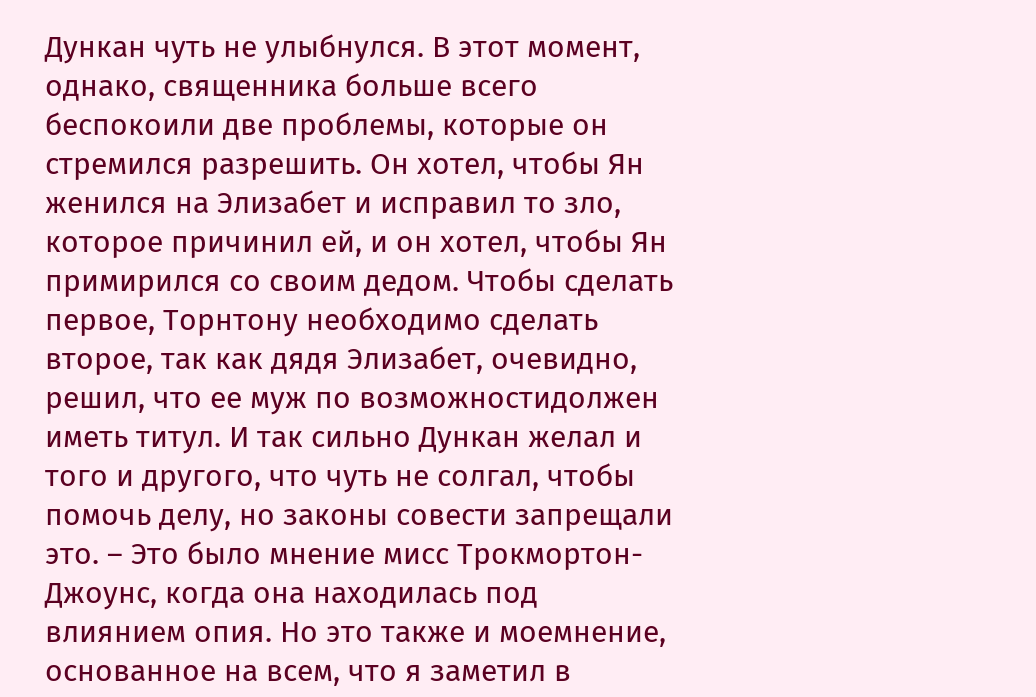Дункан чуть не улыбнулся. В этот момент, однако, священника больше всего беспокоили две проблемы, которые он стремился разрешить. Он хотел, чтобы Ян женился на Элизабет и исправил то зло, которое причинил ей, и он хотел, чтобы Ян примирился со своим дедом. Чтобы сделать первое, Торнтону необходимо сделать второе, так как дядя Элизабет, очевидно, решил, что ее муж по возможностидолжен иметь титул. И так сильно Дункан желал и того и другого, что чуть не солгал, чтобы помочь делу, но законы совести запрещали это. – Это было мнение мисс Трокмортон-Джоунс, когда она находилась под влиянием опия. Но это также и моемнение, основанное на всем, что я заметил в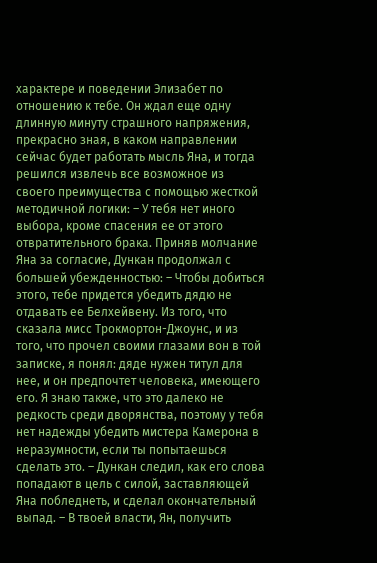характере и поведении Элизабет по отношению к тебе. Он ждал еще одну длинную минуту страшного напряжения, прекрасно зная, в каком направлении сейчас будет работать мысль Яна, и тогда решился извлечь все возможное из своего преимущества с помощью жесткой методичной логики: – У тебя нет иного выбора, кроме спасения ее от этого отвратительного брака. Приняв молчание Яна за согласие, Дункан продолжал с большей убежденностью: – Чтобы добиться этого, тебе придется убедить дядю не отдавать ее Белхейвену. Из того, что сказала мисс Трокмортон-Джоунс, и из того, что прочел своими глазами вон в той записке, я понял: дяде нужен титул для нее, и он предпочтет человека, имеющего его. Я знаю также, что это далеко не редкость среди дворянства, поэтому у тебя нет надежды убедить мистера Камерона в неразумности, если ты попытаешься сделать это. – Дункан следил, как его слова попадают в цель с силой, заставляющей Яна побледнеть, и сделал окончательный выпад. – В твоей власти, Ян, получить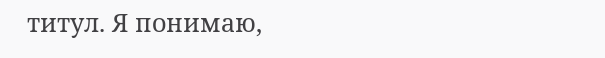титул. Я понимаю,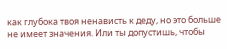как глубока твоя ненависть к деду, но это больше не имеет значения. Или ты допустишь, чтобы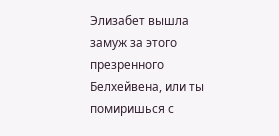Элизабет вышла замуж за этого презренного Белхейвена, или ты помиришься с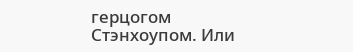герцогом Стэнхоупом. Или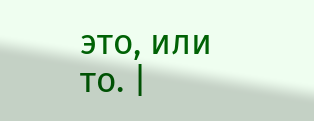это, или то. |